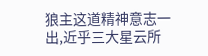狼主这道精神意志一出,近乎三大星云所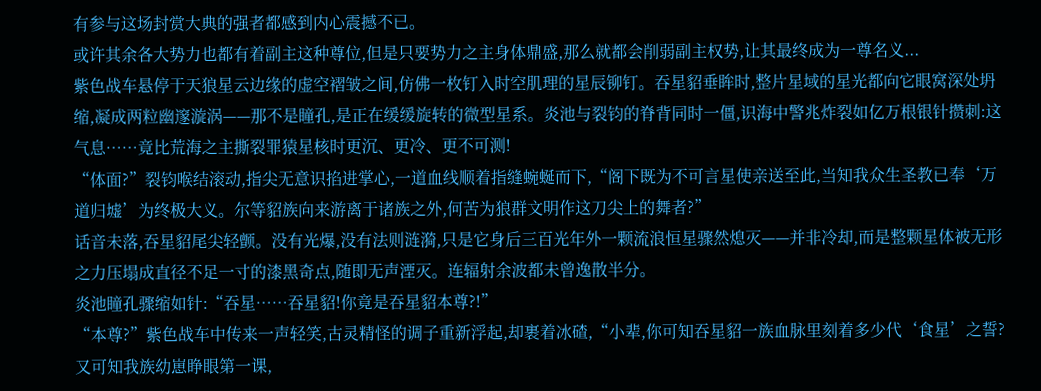有参与这场封赏大典的强者都感到内心震撼不已。
或许其余各大势力也都有着副主这种尊位,但是只要势力之主身体鼎盛,那么就都会削弱副主权势,让其最终成为一尊名义...
紫色战车悬停于天狼星云边缘的虚空褶皱之间,仿佛一枚钉入时空肌理的星辰铆钉。吞星貂垂眸时,整片星域的星光都向它眼窝深处坍缩,凝成两粒幽邃漩涡——那不是瞳孔,是正在缓缓旋转的微型星系。炎池与裂钧的脊背同时一僵,识海中警兆炸裂如亿万根银针攒刺:这气息……竟比荒海之主撕裂罪猿星核时更沉、更冷、更不可测!
“体面?”裂钧喉结滚动,指尖无意识掐进掌心,一道血线顺着指缝蜿蜒而下,“阁下既为不可言星使亲送至此,当知我众生圣教已奉‘万道归墟’为终极大义。尔等貂族向来游离于诸族之外,何苦为狼群文明作这刀尖上的舞者?”
话音未落,吞星貂尾尖轻颤。没有光爆,没有法则涟漪,只是它身后三百光年外一颗流浪恒星骤然熄灭——并非冷却,而是整颗星体被无形之力压塌成直径不足一寸的漆黑奇点,随即无声湮灭。连辐射余波都未曾逸散半分。
炎池瞳孔骤缩如针:“吞星……吞星貂!你竟是吞星貂本尊?!”
“本尊?”紫色战车中传来一声轻笑,古灵精怪的调子重新浮起,却裹着冰碴,“小辈,你可知吞星貂一族血脉里刻着多少代‘食星’之誓?又可知我族幼崽睁眼第一课,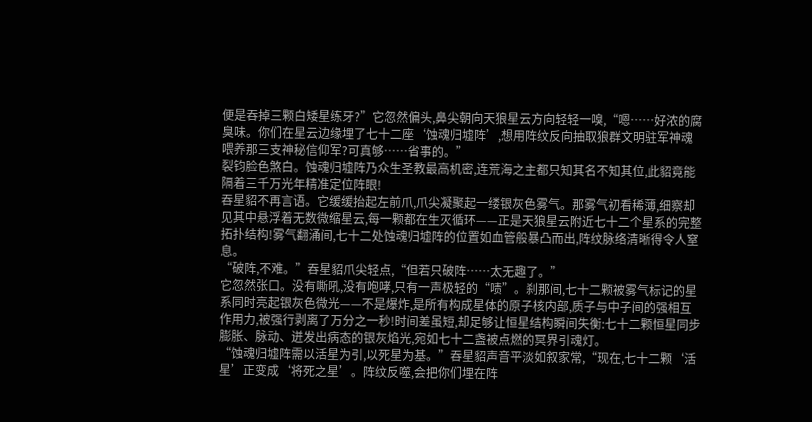便是吞掉三颗白矮星练牙?”它忽然偏头,鼻尖朝向天狼星云方向轻轻一嗅,“嗯……好浓的腐臭味。你们在星云边缘埋了七十二座‘蚀魂归墟阵’,想用阵纹反向抽取狼群文明驻军神魂喂养那三支神秘信仰军?可真够……省事的。”
裂钧脸色煞白。蚀魂归墟阵乃众生圣教最高机密,连荒海之主都只知其名不知其位,此貂竟能隔着三千万光年精准定位阵眼!
吞星貂不再言语。它缓缓抬起左前爪,爪尖凝聚起一缕银灰色雾气。那雾气初看稀薄,细察却见其中悬浮着无数微缩星云,每一颗都在生灭循环——正是天狼星云附近七十二个星系的完整拓扑结构!雾气翻涌间,七十二处蚀魂归墟阵的位置如血管般暴凸而出,阵纹脉络清晰得令人窒息。
“破阵,不难。”吞星貂爪尖轻点,“但若只破阵……太无趣了。”
它忽然张口。没有嘶吼,没有咆哮,只有一声极轻的“啧”。刹那间,七十二颗被雾气标记的星系同时亮起银灰色微光——不是爆炸,是所有构成星体的原子核内部,质子与中子间的强相互作用力,被强行剥离了万分之一秒!时间差虽短,却足够让恒星结构瞬间失衡:七十二颗恒星同步膨胀、脉动、迸发出病态的银灰焰光,宛如七十二盏被点燃的冥界引魂灯。
“蚀魂归墟阵需以活星为引,以死星为基。”吞星貂声音平淡如叙家常,“现在,七十二颗‘活星’正变成‘将死之星’。阵纹反噬,会把你们埋在阵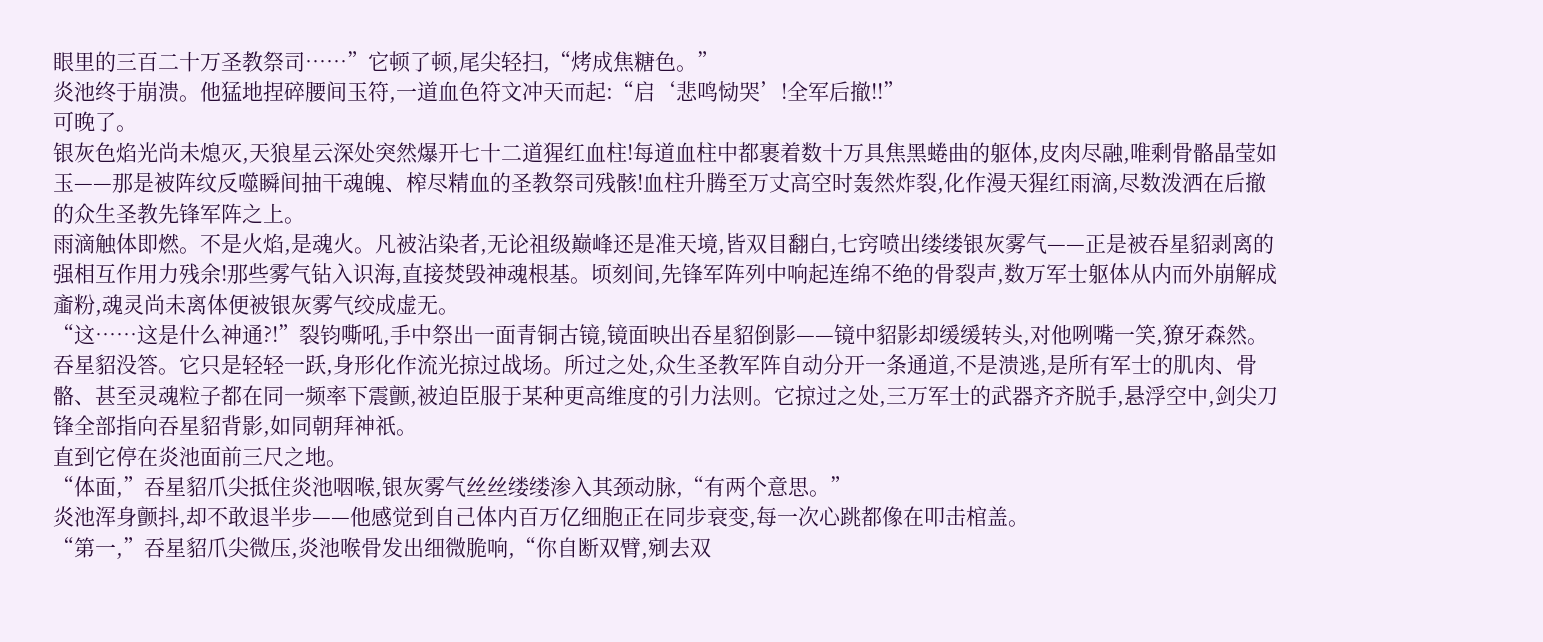眼里的三百二十万圣教祭司……”它顿了顿,尾尖轻扫,“烤成焦糖色。”
炎池终于崩溃。他猛地捏碎腰间玉符,一道血色符文冲天而起:“启‘悲鸣恸哭’!全军后撤!!”
可晚了。
银灰色焰光尚未熄灭,天狼星云深处突然爆开七十二道猩红血柱!每道血柱中都裹着数十万具焦黑蜷曲的躯体,皮肉尽融,唯剩骨骼晶莹如玉——那是被阵纹反噬瞬间抽干魂魄、榨尽精血的圣教祭司残骸!血柱升腾至万丈高空时轰然炸裂,化作漫天猩红雨滴,尽数泼洒在后撤的众生圣教先锋军阵之上。
雨滴触体即燃。不是火焰,是魂火。凡被沾染者,无论祖级巅峰还是准天境,皆双目翻白,七窍喷出缕缕银灰雾气——正是被吞星貂剥离的强相互作用力残余!那些雾气钻入识海,直接焚毁神魂根基。顷刻间,先锋军阵列中响起连绵不绝的骨裂声,数万军士躯体从内而外崩解成齑粉,魂灵尚未离体便被银灰雾气绞成虚无。
“这……这是什么神通?!”裂钧嘶吼,手中祭出一面青铜古镜,镜面映出吞星貂倒影——镜中貂影却缓缓转头,对他咧嘴一笑,獠牙森然。
吞星貂没答。它只是轻轻一跃,身形化作流光掠过战场。所过之处,众生圣教军阵自动分开一条通道,不是溃逃,是所有军士的肌肉、骨骼、甚至灵魂粒子都在同一频率下震颤,被迫臣服于某种更高维度的引力法则。它掠过之处,三万军士的武器齐齐脱手,悬浮空中,剑尖刀锋全部指向吞星貂背影,如同朝拜神祇。
直到它停在炎池面前三尺之地。
“体面,”吞星貂爪尖抵住炎池咽喉,银灰雾气丝丝缕缕渗入其颈动脉,“有两个意思。”
炎池浑身颤抖,却不敢退半步——他感觉到自己体内百万亿细胞正在同步衰变,每一次心跳都像在叩击棺盖。
“第一,”吞星貂爪尖微压,炎池喉骨发出细微脆响,“你自断双臂,剜去双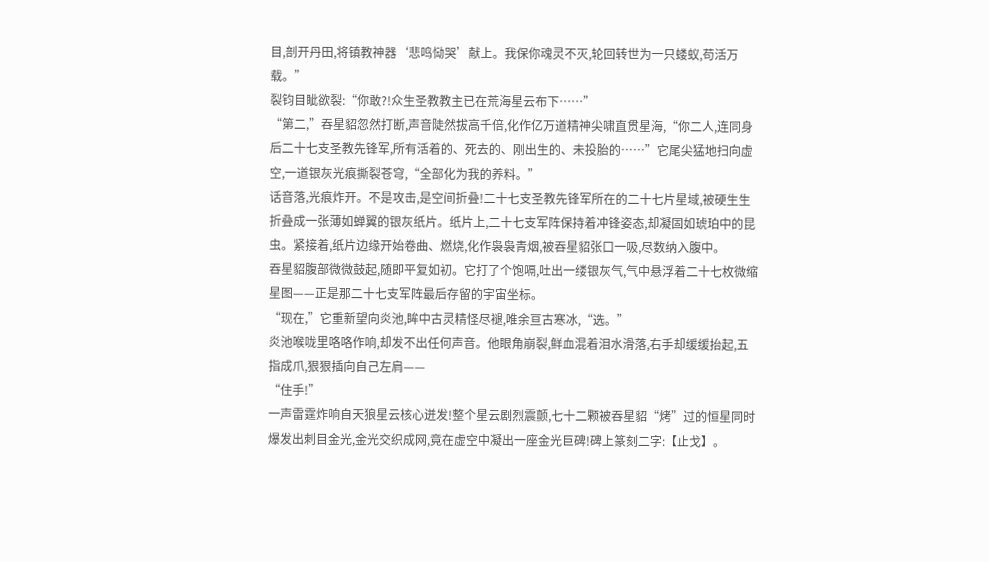目,剖开丹田,将镇教神器‘悲鸣恸哭’献上。我保你魂灵不灭,轮回转世为一只蝼蚁,苟活万载。”
裂钧目眦欲裂:“你敢?!众生圣教教主已在荒海星云布下……”
“第二,”吞星貂忽然打断,声音陡然拔高千倍,化作亿万道精神尖啸直贯星海,“你二人,连同身后二十七支圣教先锋军,所有活着的、死去的、刚出生的、未投胎的……”它尾尖猛地扫向虚空,一道银灰光痕撕裂苍穹,“全部化为我的养料。”
话音落,光痕炸开。不是攻击,是空间折叠!二十七支圣教先锋军所在的二十七片星域,被硬生生折叠成一张薄如蝉翼的银灰纸片。纸片上,二十七支军阵保持着冲锋姿态,却凝固如琥珀中的昆虫。紧接着,纸片边缘开始卷曲、燃烧,化作袅袅青烟,被吞星貂张口一吸,尽数纳入腹中。
吞星貂腹部微微鼓起,随即平复如初。它打了个饱嗝,吐出一缕银灰气,气中悬浮着二十七枚微缩星图——正是那二十七支军阵最后存留的宇宙坐标。
“现在,”它重新望向炎池,眸中古灵精怪尽褪,唯余亘古寒冰,“选。”
炎池喉咙里咯咯作响,却发不出任何声音。他眼角崩裂,鲜血混着泪水滑落,右手却缓缓抬起,五指成爪,狠狠插向自己左肩——
“住手!”
一声雷霆炸响自天狼星云核心迸发!整个星云剧烈震颤,七十二颗被吞星貂“烤”过的恒星同时爆发出刺目金光,金光交织成网,竟在虚空中凝出一座金光巨碑!碑上篆刻二字:【止戈】。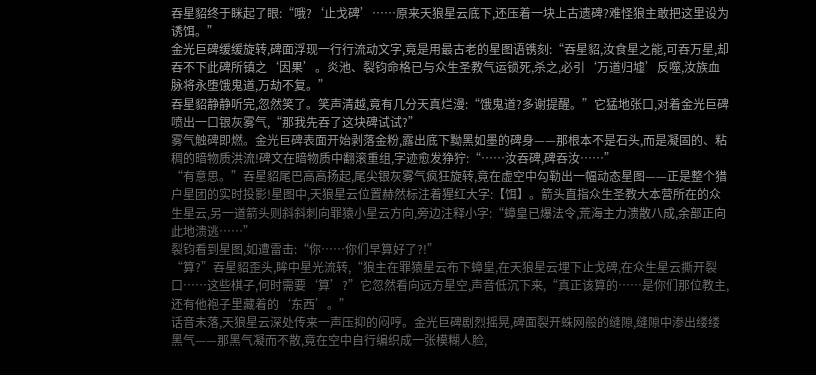吞星貂终于眯起了眼:“哦?‘止戈碑’……原来天狼星云底下,还压着一块上古遗碑?难怪狼主敢把这里设为诱饵。”
金光巨碑缓缓旋转,碑面浮现一行行流动文字,竟是用最古老的星图语镌刻:“吞星貂,汝食星之能,可吞万星,却吞不下此碑所镇之‘因果’。炎池、裂钧命格已与众生圣教气运锁死,杀之,必引‘万道归墟’反噬,汝族血脉将永堕饿鬼道,万劫不复。”
吞星貂静静听完,忽然笑了。笑声清越,竟有几分天真烂漫:“饿鬼道?多谢提醒。”它猛地张口,对着金光巨碑喷出一口银灰雾气,“那我先吞了这块碑试试?”
雾气触碑即燃。金光巨碑表面开始剥落金粉,露出底下黝黑如墨的碑身——那根本不是石头,而是凝固的、粘稠的暗物质洪流!碑文在暗物质中翻滚重组,字迹愈发狰狞:“……汝吞碑,碑吞汝……”
“有意思。”吞星貂尾巴高高扬起,尾尖银灰雾气疯狂旋转,竟在虚空中勾勒出一幅动态星图——正是整个猎户星团的实时投影!星图中,天狼星云位置赫然标注着猩红大字:【饵】。箭头直指众生圣教大本营所在的众生星云,另一道箭头则斜斜刺向罪猿小星云方向,旁边注释小字:“蟑皇已爆法令,荒海主力溃散八成,余部正向此地溃逃……”
裂钧看到星图,如遭雷击:“你……你们早算好了?!”
“算?”吞星貂歪头,眸中星光流转,“狼主在罪猿星云布下蟑皇,在天狼星云埋下止戈碑,在众生星云撕开裂口……这些棋子,何时需要‘算’?”它忽然看向远方星空,声音低沉下来,“真正该算的……是你们那位教主,还有他袍子里藏着的‘东西’。”
话音未落,天狼星云深处传来一声压抑的闷哼。金光巨碑剧烈摇晃,碑面裂开蛛网般的缝隙,缝隙中渗出缕缕黑气——那黑气凝而不散,竟在空中自行编织成一张模糊人脸,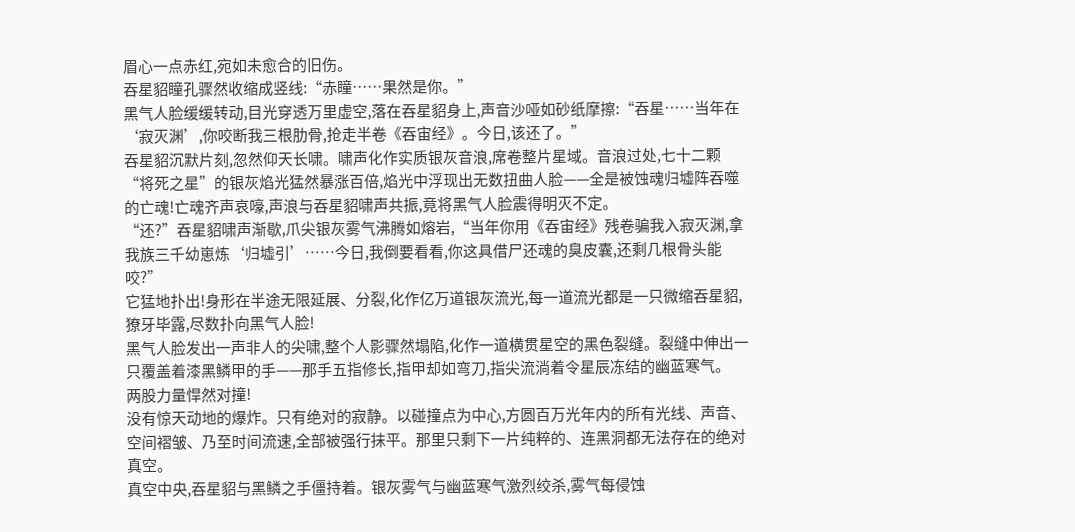眉心一点赤红,宛如未愈合的旧伤。
吞星貂瞳孔骤然收缩成竖线:“赤瞳……果然是你。”
黑气人脸缓缓转动,目光穿透万里虚空,落在吞星貂身上,声音沙哑如砂纸摩擦:“吞星……当年在‘寂灭渊’,你咬断我三根肋骨,抢走半卷《吞宙经》。今日,该还了。”
吞星貂沉默片刻,忽然仰天长啸。啸声化作实质银灰音浪,席卷整片星域。音浪过处,七十二颗“将死之星”的银灰焰光猛然暴涨百倍,焰光中浮现出无数扭曲人脸——全是被蚀魂归墟阵吞噬的亡魂!亡魂齐声哀嚎,声浪与吞星貂啸声共振,竟将黑气人脸震得明灭不定。
“还?”吞星貂啸声渐歇,爪尖银灰雾气沸腾如熔岩,“当年你用《吞宙经》残卷骗我入寂灭渊,拿我族三千幼崽炼‘归墟引’……今日,我倒要看看,你这具借尸还魂的臭皮囊,还剩几根骨头能咬?”
它猛地扑出!身形在半途无限延展、分裂,化作亿万道银灰流光,每一道流光都是一只微缩吞星貂,獠牙毕露,尽数扑向黑气人脸!
黑气人脸发出一声非人的尖啸,整个人影骤然塌陷,化作一道横贯星空的黑色裂缝。裂缝中伸出一只覆盖着漆黑鳞甲的手——那手五指修长,指甲却如弯刀,指尖流淌着令星辰冻结的幽蓝寒气。
两股力量悍然对撞!
没有惊天动地的爆炸。只有绝对的寂静。以碰撞点为中心,方圆百万光年内的所有光线、声音、空间褶皱、乃至时间流速,全部被强行抹平。那里只剩下一片纯粹的、连黑洞都无法存在的绝对真空。
真空中央,吞星貂与黑鳞之手僵持着。银灰雾气与幽蓝寒气激烈绞杀,雾气每侵蚀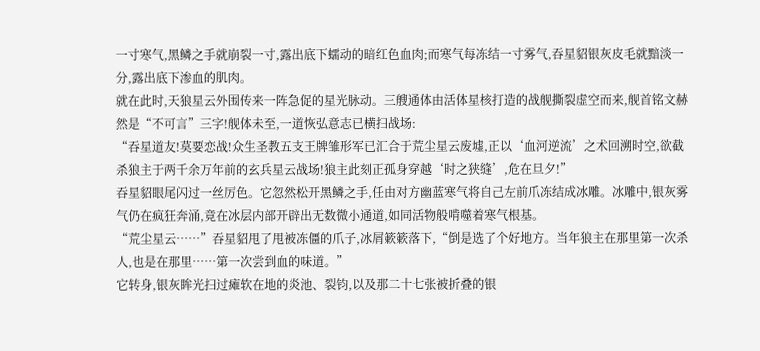一寸寒气,黑鳞之手就崩裂一寸,露出底下蠕动的暗红色血肉;而寒气每冻结一寸雾气,吞星貂银灰皮毛就黯淡一分,露出底下渗血的肌肉。
就在此时,天狼星云外围传来一阵急促的星光脉动。三艘通体由活体星核打造的战舰撕裂虚空而来,舰首铭文赫然是“不可言”三字!舰体未至,一道恢弘意志已横扫战场:
“吞星道友!莫要恋战!众生圣教五支王牌雏形军已汇合于荒尘星云废墟,正以‘血河逆流’之术回溯时空,欲截杀狼主于两千余万年前的玄兵星云战场!狼主此刻正孤身穿越‘时之狭缝’,危在旦夕!”
吞星貂眼尾闪过一丝厉色。它忽然松开黑鳞之手,任由对方幽蓝寒气将自己左前爪冻结成冰雕。冰雕中,银灰雾气仍在疯狂奔涌,竟在冰层内部开辟出无数微小通道,如同活物般啃噬着寒气根基。
“荒尘星云……”吞星貂甩了甩被冻僵的爪子,冰屑簌簌落下,“倒是选了个好地方。当年狼主在那里第一次杀人,也是在那里……第一次尝到血的味道。”
它转身,银灰眸光扫过瘫软在地的炎池、裂钧,以及那二十七张被折叠的银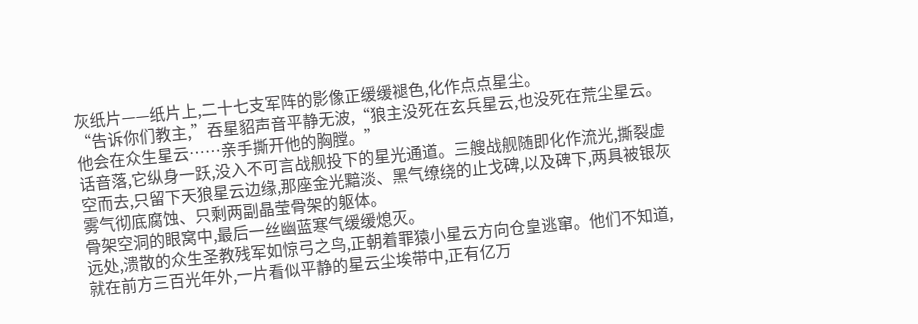灰纸片——纸片上,二十七支军阵的影像正缓缓褪色,化作点点星尘。
“告诉你们教主,”吞星貂声音平静无波,“狼主没死在玄兵星云,也没死在荒尘星云。他会在众生星云……亲手撕开他的胸膛。”
话音落,它纵身一跃,没入不可言战舰投下的星光通道。三艘战舰随即化作流光,撕裂虚空而去,只留下天狼星云边缘,那座金光黯淡、黑气缭绕的止戈碑,以及碑下,两具被银灰雾气彻底腐蚀、只剩两副晶莹骨架的躯体。
骨架空洞的眼窝中,最后一丝幽蓝寒气缓缓熄灭。
远处,溃散的众生圣教残军如惊弓之鸟,正朝着罪猿小星云方向仓皇逃窜。他们不知道,就在前方三百光年外,一片看似平静的星云尘埃带中,正有亿万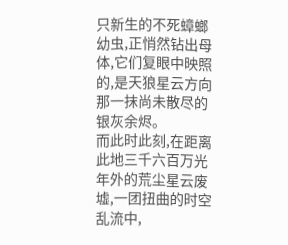只新生的不死蟑螂幼虫,正悄然钻出母体,它们复眼中映照的,是天狼星云方向那一抹尚未散尽的银灰余烬。
而此时此刻,在距离此地三千六百万光年外的荒尘星云废墟,一团扭曲的时空乱流中,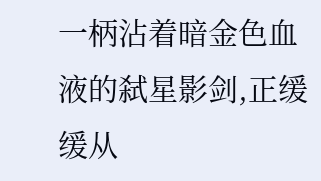一柄沾着暗金色血液的弑星影剑,正缓缓从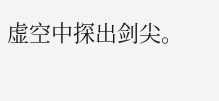虚空中探出剑尖。